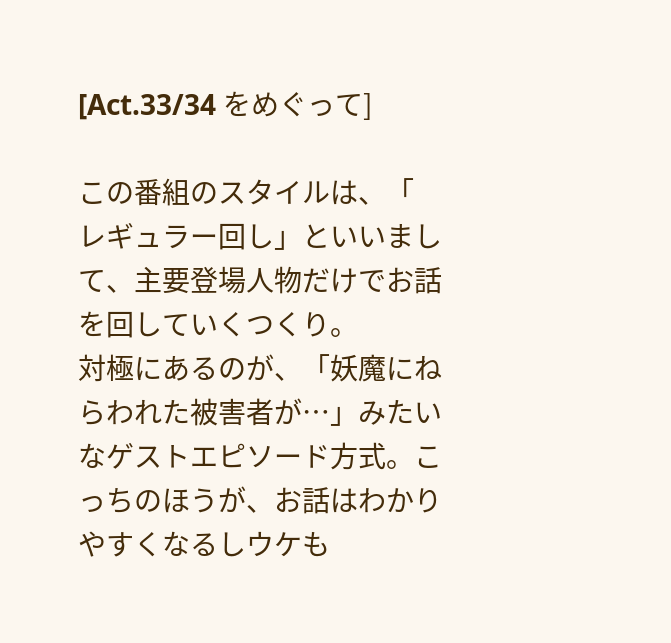[Act.33/34 をめぐって]

この番組のスタイルは、「
レギュラー回し」といいまして、主要登場人物だけでお話を回していくつくり。
対極にあるのが、「妖魔にねらわれた被害者が…」みたいなゲストエピソード方式。こっちのほうが、お話はわかりやすくなるしウケも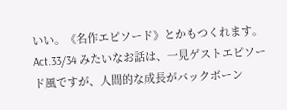いい。《名作エピソード》とかもつくれます。
Act.33/34 みたいなお話は、一見ゲストエピソード風ですが、人間的な成長がバックボーン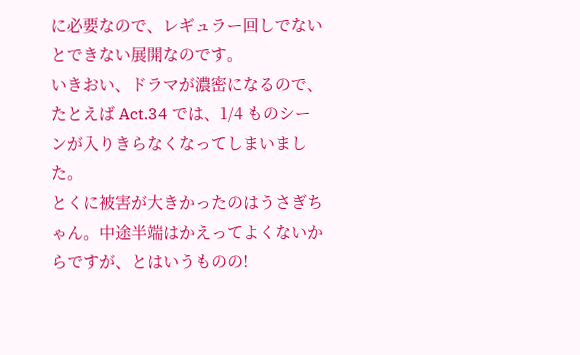に必要なので、レギュラー回しでないとできない展開なのです。
いきおい、ドラマが濃密になるので、たとえば Act.34 では、1/4 ものシーンが入りきらなくなってしまいました。
とくに被害が大きかったのはうさぎちゃん。中途半端はかえってよくないからですが、とはいうものの!